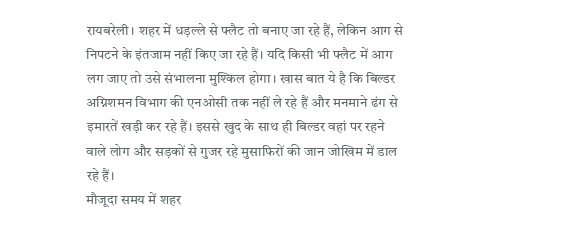रायबरेली। शहर में धड़ल्ले से फ्लैट तो बनाए जा रहे हैं, लेकिन आग से निपटने के इंतजाम नहीं किए जा रहे हैं। यदि किसी भी फ्लैट में आग लग जाए तो उसे संभालना मुश्किल होगा। खास बात ये है कि बिल्डर अग्निशमन विभाग की एनओसी तक नहीं ले रहे हैं और मनमाने ढंग से इमारतें खड़ी कर रहे हैं। इससे खुद के साथ ही बिल्डर वहां पर रहने वाले लोग और सड़कों से गुजर रहे मुसाफिरों की जान जोखिम में डाल रहे हैं।
मौजूदा समय में शहर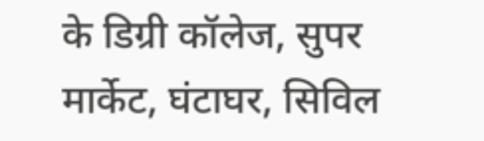के डिग्री कॉलेज, सुपर मार्केट, घंटाघर, सिविल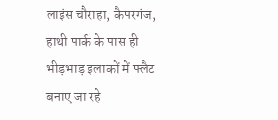लाइंस चौराहा, कैपरगंज, हाथी पार्क के पास ही भीड़भाड़ इलाकों में फ्लैट बनाए जा रहे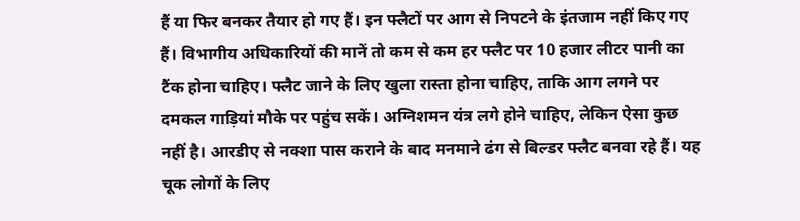हैं या फिर बनकर तैयार हो गए हैं। इन फ्लैटों पर आग से निपटने के इंतजाम नहीं किए गए हैं। विभागीय अधिकारियों की मानें तो कम से कम हर फ्लैट पर 10 हजार लीटर पानी का टैंक होना चाहिए। फ्लैट जाने के लिए खुला रास्ता होना चाहिए, ताकि आग लगने पर दमकल गाड़ियां मौके पर पहुंच सकें। अग्निशमन यंत्र लगे होने चाहिए, लेकिन ऐसा कुछ नहीं है। आरडीए से नक्शा पास कराने के बाद मनमाने ढंग से बिल्डर फ्लैट बनवा रहे हैं। यह चूक लोगों के लिए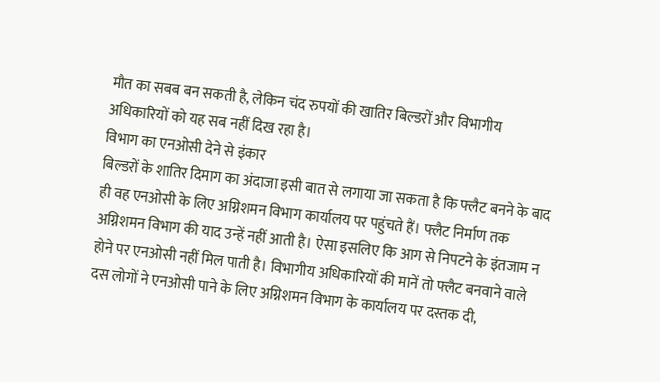मौत का सबब बन सकती है, लेकिन चंद रुपयों की खातिर बिल्डरों और विभागीय अधिकारियों को यह सब नहीं दिख रहा है।
विभाग का एनओसी देने से इंकार
बिल्डरों के शातिर दिमाग का अंदाजा इसी बात से लगाया जा सकता है कि फ्लैट बनने के बाद ही वह एनओसी के लिए अग्निशमन विभाग कार्यालय पर पहुंचते हैं। फ्लैट निर्माण तक अग्निशमन विभाग की याद उन्हें नहीं आती है। ऐसा इसलिए कि आग से निपटने के इंतजाम न होने पर एनओसी नहीं मिल पाती है। विभागीय अधिकारियों की मानें तो फ्लैट बनवाने वाले दस लोगों ने एनओसी पाने के लिए अग्निशमन विभाग के कार्यालय पर दस्तक दी,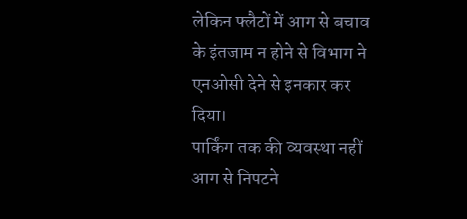लेकिन फ्लैटों में आग से बचाव के इंतजाम न होने से विभाग ने एनओसी देने से इनकार कर दिया।
पार्किंग तक की व्यवस्था नहीं
आग से निपटने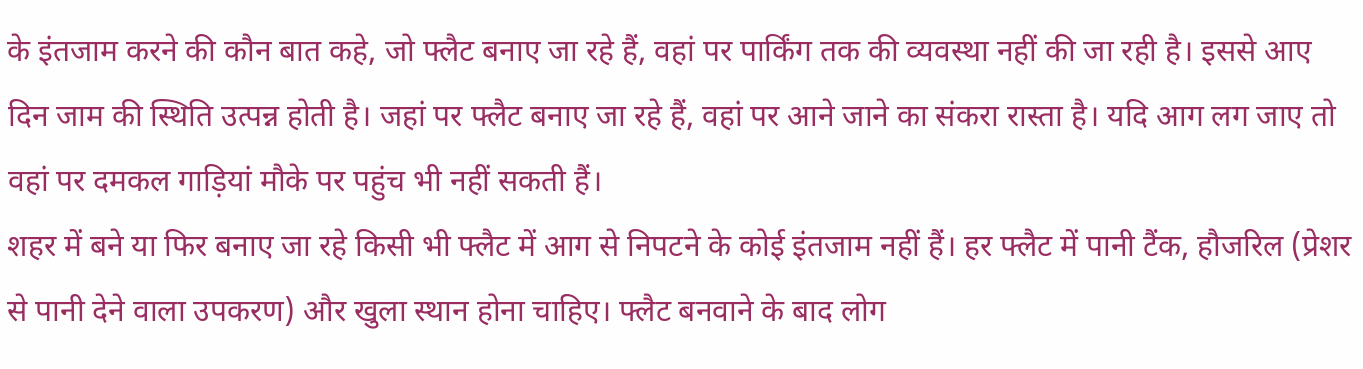के इंतजाम करने की कौन बात कहे, जो फ्लैट बनाए जा रहे हैं, वहां पर पार्किंग तक की व्यवस्था नहीं की जा रही है। इससे आए दिन जाम की स्थिति उत्पन्न होती है। जहां पर फ्लैट बनाए जा रहे हैं, वहां पर आने जाने का संकरा रास्ता है। यदि आग लग जाए तो वहां पर दमकल गाड़ियां मौके पर पहुंच भी नहीं सकती हैं।
शहर में बने या फिर बनाए जा रहे किसी भी फ्लैट में आग से निपटने के कोई इंतजाम नहीं हैं। हर फ्लैट में पानी टैंक, हौजरिल (प्रेशर से पानी देने वाला उपकरण) और खुला स्थान होना चाहिए। फ्लैट बनवाने के बाद लोग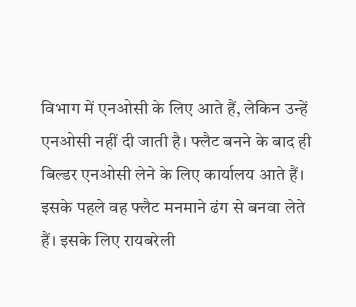विभाग में एनओसी के लिए आते हैं, लेकिन उन्हें एनओसी नहीं दी जाती है। फ्लैट बनने के बाद ही बिल्डर एनओसी लेने के लिए कार्यालय आते हैं। इसके पहले वह फ्लैट मनमाने ढंग से बनवा लेते हैं। इसके लिए रायबरेली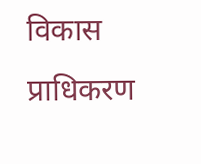विकास प्राधिकरण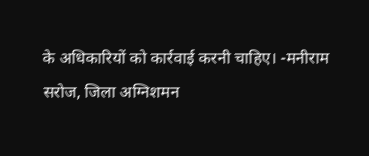के अधिकारियों को कार्रवाई करनी चाहिए। -मनीराम सरोज, जिला अग्निशमन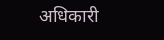अधिकारी